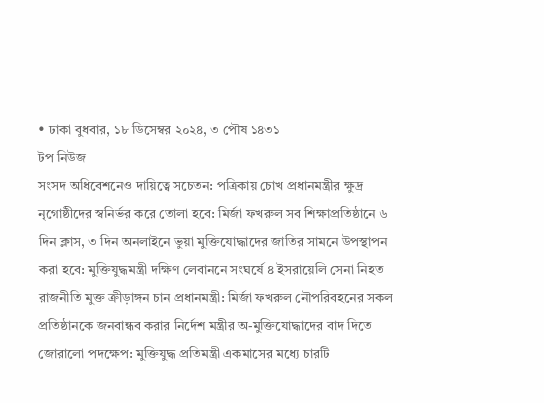• ঢাকা বুধবার, ১৮ ডিসেম্বর ২০২৪, ৩ পৌষ ১৪৩১
টপ নিউজ
সংসদ অধিবেশনেও দায়িত্বে সচেতন: পত্রিকায় চোখ প্রধানমন্ত্রীর ক্ষুদ্র নৃগোষ্ঠীদের স্বনির্ভর করে তোলা হবে: মির্জা ফখরুল সব শিক্ষাপ্রতিষ্ঠানে ৬ দিন ক্লাস, ৩ দিন অনলাইনে ভুয়া মুক্তিযোদ্ধাদের জাতির সামনে উপস্থাপন করা হবে: মুক্তিযুদ্ধমন্ত্রী দক্ষিণ লেবাননে সংঘর্ষে ৪ ইসরায়েলি সেনা নিহত রাজনীতি মুক্ত ক্রীড়াঙ্গন চান প্রধানমন্ত্রী: মির্জা ফখরুল নৌপরিবহনের সকল প্রতিষ্ঠানকে জনবান্ধব করার নির্দেশ মন্ত্রীর অ-মুক্তিযোদ্ধাদের বাদ দিতে জোরালো পদক্ষেপ: মুক্তিযুদ্ধ প্রতিমন্ত্রী একমাসের মধ্যে চারটি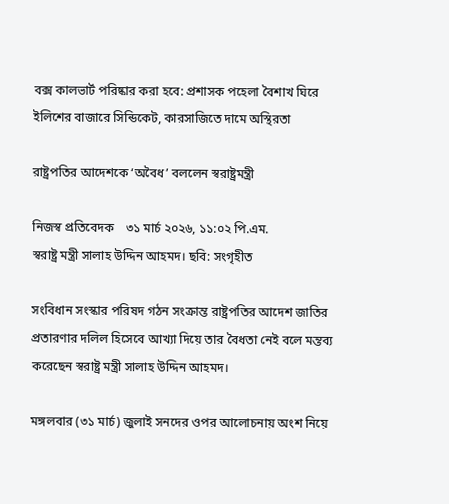বক্স কালভার্ট পরিষ্কার করা হবে: প্রশাসক পহেলা বৈশাখ ঘিরে ইলিশের বাজারে সিন্ডিকেট, কারসাজিতে দামে অস্থিরতা

রাষ্ট্রপতির আদেশকে ‘অবৈধ’ বললেন স্বরাষ্ট্রমন্ত্রী

নিজস্ব প্রতিবেদক    ৩১ মার্চ ২০২৬, ১১:০২ পি.এম.
স্বরাষ্ট্র মন্ত্রী সালাহ উদ্দিন আহমদ। ছবি: সংগৃহীত

সংবিধান সংস্কার পরিষদ গঠন সংক্রান্ত রাষ্ট্রপতির আদেশ জাতির প্রতারণার দলিল হিসেবে আখ্যা দিয়ে তার বৈধতা নেই বলে মন্তব্য করেছেন স্বরাষ্ট্র মন্ত্রী সালাহ উদ্দিন আহমদ।

মঙ্গলবার (৩১ মার্চ) জুলাই সনদের ওপর আলোচনায় অংশ নিয়ে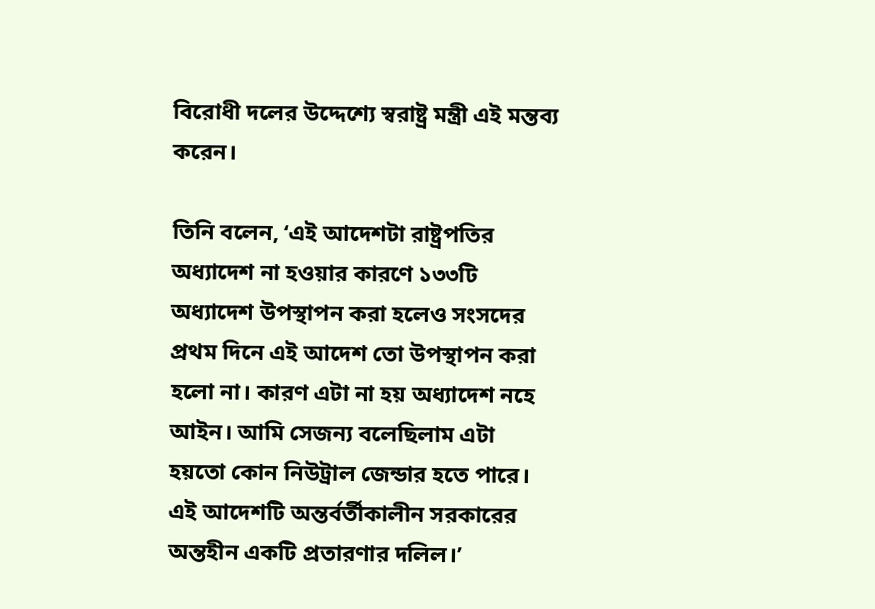বিরোধী দলের উদ্দেশ্যে স্বরাষ্ট্র মন্ত্রী এই মন্তব্য করেন।

তিনি বলেন, ‘এই আদেশটা রাষ্ট্রপতির অধ্যাদেশ না হওয়ার কারণে ১৩৩টি অধ্যাদেশ উপস্থাপন করা হলেও সংসদের প্রথম দিনে এই আদেশ তো উপস্থাপন করা হলো না। কারণ এটা না হয় অধ্যাদেশ নহে আইন। আমি সেজন্য বলেছিলাম এটা হয়তো কোন নিউট্রাল জেন্ডার হতে পারে। এই আদেশটি অন্তর্বর্তীকালীন সরকারের অন্তহীন একটি প্রতারণার দলিল।’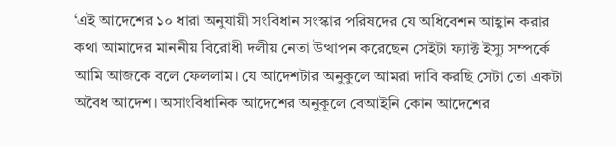‘এই আদেশের ১০ ধারা অনুযায়ী সংবিধান সংস্কার পরিষদের যে অধিবেশন আহ্বান করার কথা আমাদের মাননীয় বিরোধী দলীয় নেতা উত্থাপন করেছেন সেইটা ফ্যাক্ট ইস্যু সম্পর্কে আমি আজকে বলে ফেললাম। যে আদেশটার অনুকুলে আমরা দাবি করছি সেটা তো একটা অবৈধ আদেশ। অসাংবিধানিক আদেশের অনুকূলে বেআইনি কোন আদেশের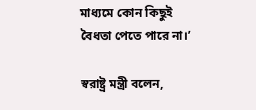মাধ্যমে কোন কিছুই বৈধতা পেতে পারে না।’

স্বরাষ্ট্র মন্ত্রী বলেন,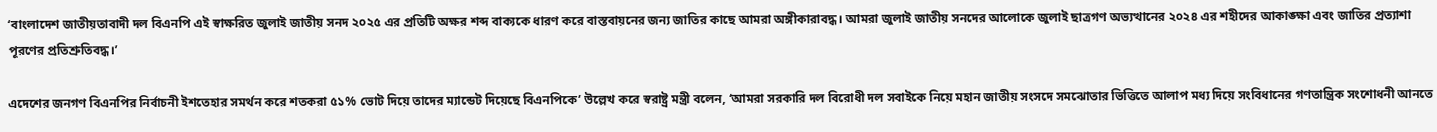‘বাংলাদেশ জাতীয়তাবাদী দল বিএনপি এই স্বাক্ষরিত জুলাই জাতীয় সনদ ২০২৫ এর প্রতিটি অক্ষর শব্দ বাক্যকে ধারণ করে বাস্তবায়নের জন্য জাতির কাছে আমরা অঙ্গীকারাবদ্ধ। আমরা জুলাই জাতীয় সনদের আলোকে জুলাই ছাত্রগণ অভ্যত্থানের ২০২৪ এর শহীদের আকাঙ্ক্ষা এবং জাতির প্রত্যাশা পূরণের প্রতিশ্রুতিবদ্ধ।’

এদেশের জনগণ বিএনপির নির্বাচনী ইশতেহার সমর্থন করে শতকরা ৫১% ভোট দিয়ে তাদের ম্যান্ডেট দিয়েছে বিএনপিকে’ উল্লেখ করে স্বরাষ্ট্র মন্ত্রী বলেন, ‘আমরা সরকারি দল বিরোধী দল সবাইকে নিয়ে মহান জাতীয় সংসদে সমঝোতার ভিত্তিতে আলাপ মধ্য দিয়ে সংবিধানের গণতান্ত্রিক সংশোধনী আনতে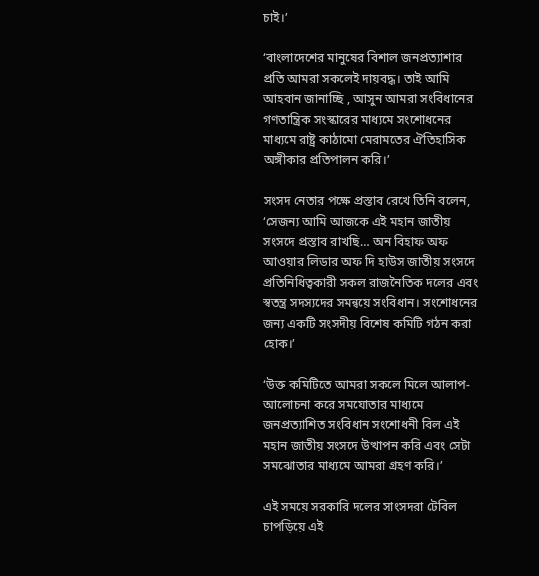চাই।’

‘বাংলাদেশের মানুষের বিশাল জনপ্রত্যাশার প্রতি আমরা সকলেই দায়বদ্ধ। তাই আমি আহবান জানাচ্ছি , আসুন আমরা সংবিধানের গণতান্ত্রিক সংস্কারের মাধ্যমে সংশোধনের মাধ্যমে রাষ্ট্র কাঠামো মেরামতের ঐতিহাসিক অঙ্গীকার প্রতিপালন করি।’

সংসদ নেতার পক্ষে প্রস্তাব রেখে তিনি বলেন, ‘সেজন্য আমি আজকে এই মহান জাতীয় সংসদে প্রস্তাব রাখছি… অন বিহাফ অফ আওয়ার লিডার অফ দি হাউস জাতীয় সংসদে প্রতিনিধিত্বকারী সকল রাজনৈতিক দলের এবং স্বতন্ত্র সদস্যদের সমন্বয়ে সংবিধান। সংশোধনের জন্য একটি সংসদীয় বিশেষ কমিটি গঠন করা হোক।’

‘উক্ত কমিটিতে আমরা সকলে মিলে আলাপ-আলোচনা করে সমযোতার মাধ্যমে জনপ্রত্যাশিত সংবিধান সংশোধনী বিল এই মহান জাতীয় সংসদে উত্থাপন করি এবং সেটা সমঝোতার মাধ্যমে আমরা গ্রহণ করি।’

এই সময়ে সরকারি দলের সাংসদরা টেবিল চাপড়িয়ে এই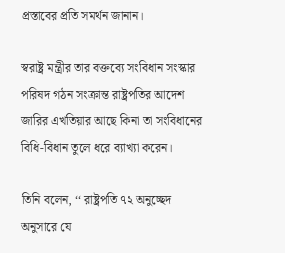প্রস্তাবের প্রতি সমর্থন জানান।

স্বরাষ্ট্র মন্ত্রীর তার বক্তব্যে সংবিধান সংস্কার পরিষদ গঠন সংক্রান্ত রাষ্ট্রপতির আদেশ জারির এখতিয়ার আছে কিনা তা সংবিধানের বিধি-বিধান তুলে ধরে ব্যাখ্যা করেন।

তিনি বলেন, ‘‘ রাষ্ট্রপতি ৭২ অনুচ্ছেদ অনুসারে যে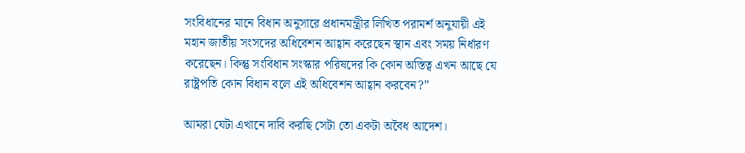সংবিধানের মানে বিধান অনুসারে প্রধানমন্ত্রীর লিখিত পরামর্শ অনুযায়ী এই মহান জাতীয় সংসদের অধিবেশন আহ্বান করেছেন স্থান এবং সময় নির্ধারণ করেছেন। কিন্তু সংবিধান সংস্কার পরিষদের কি কোন অস্তিত্ব এখন আছে যে রাষ্ট্রপতি কোন বিধান বলে এই অধিবেশন আহ্বান করবেন?”

আমরা যেটা এখানে দাবি করছি সেটা তো একটা অবৈধ আদেশ।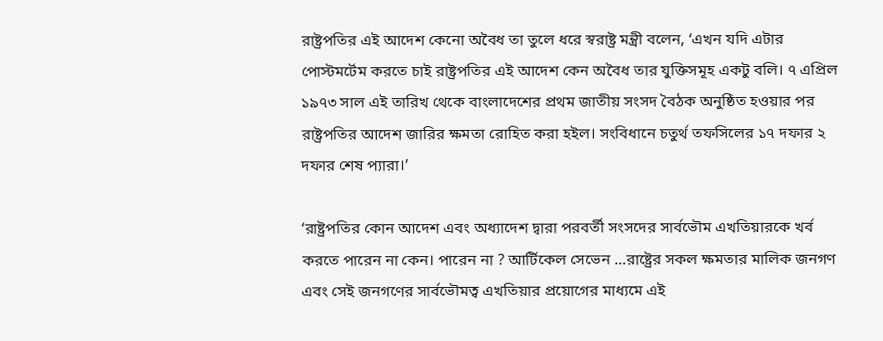রাষ্ট্রপতির এই আদেশ কেনো অবৈধ তা তুলে ধরে স্বরাষ্ট্র মন্ত্রী বলেন, ‘এখন যদি এটার পোস্টমর্টেম করতে চাই রাষ্ট্রপতির এই আদেশ কেন অবৈধ তার যুক্তিসমূহ একটু বলি। ৭ এপ্রিল ১৯৭৩ সাল এই তারিখ থেকে বাংলাদেশের প্রথম জাতীয় সংসদ বৈঠক অনুষ্ঠিত হওয়ার পর রাষ্ট্রপতির আদেশ জারির ক্ষমতা রোহিত করা হইল। সংবিধানে চতুর্থ তফসিলের ১৭ দফার ২ দফার শেষ প্যারা।’

‘রাষ্ট্রপতির কোন আদেশ এবং অধ্যাদেশ দ্বারা পরবর্তী সংসদের সার্বভৌম এখতিয়ারকে খর্ব করতে পারেন না কেন। পারেন না ? আর্টিকেল সেভেন …রাষ্ট্রের সকল ক্ষমতার মালিক জনগণ এবং সেই জনগণের সার্বভৌমত্ব এখতিয়ার প্রয়োগের মাধ্যমে এই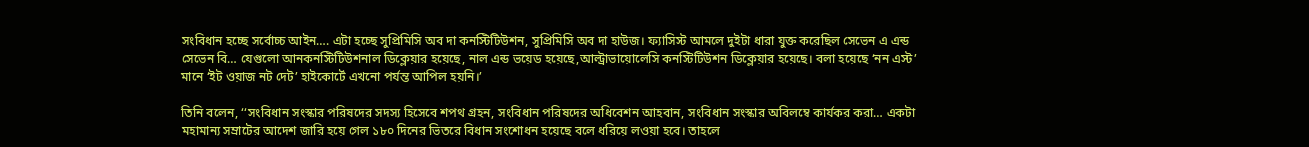সংবিধান হচ্ছে সর্বোচ্চ আইন…. এটা হচ্ছে সুপ্রিমিসি অব দা কনস্টিটিউশন, সুপ্রিমিসি অব দা হাউজ। ফ্যাসিস্ট আমলে দুইটা ধারা যুক্ত করেছিল সেভেন এ এন্ড সেভেন বি… যেগুলো আনকনস্টিটিউশনাল ডিক্লেয়ার হয়েছে, নাল এন্ড ভয়েড হয়েছে,আল্ট্রাভায়োলেসি কনস্টিটিউশন ডিক্লেয়ার হয়েছে। বলা হয়েছে ‘নন এস্ট’ মানে ‘ইট ওয়াজ নট দেট’ হাইকোর্টে এখনো পর্যন্ত আপিল হয়নি।’

তিনি বলেন, ‘‘সংবিধান সংস্কার পরিষদের সদস্য হিসেবে শপথ গ্রহন, সংবিধান পরিষদের অধিবেশন আহবান, সংবিধান সংস্কার অবিলম্বে কার্যকর করা… একটা মহামান্য সম্রাটের আদেশ জারি হয়ে গেল ১৮০ দিনের ভিতরে বিধান সংশোধন হয়েছে বলে ধরিয়ে লওয়া হবে। তাহলে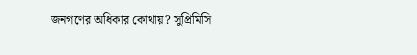জনগণের অধিকার কোথায়? সুপ্রিমিসি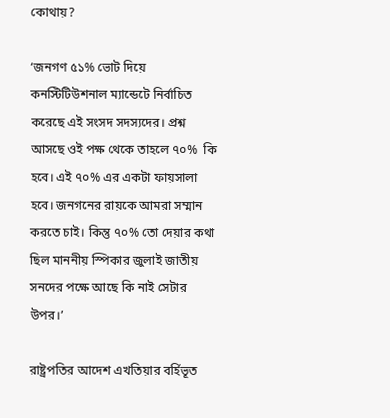কোথায়?

‘জনগণ ৫১% ভোট দিয়ে কনস্টিটিউশনাল ম্যান্ডেটে নির্বাচিত করেছে এই সংসদ সদস্যদের। প্রশ্ন আসছে ওই পক্ষ থেকে তাহলে ৭০%  কি হবে। এই ৭০% এর একটা ফায়সালা হবে। জনগনের রায়কে আমরা সম্মান করতে চাই। কিন্তু ৭০% তো দেয়ার কথা ছিল মাননীয় স্পিকার জুলাই জাতীয় সনদের পক্ষে আছে কি নাই সেটার উপর।’

রাষ্ট্রপতির আদেশ এখতিয়ার বর্হিভূত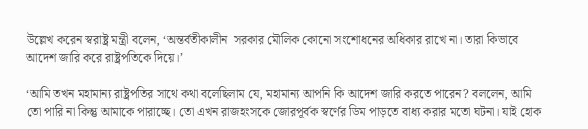উল্লেখ করেন স্বরাষ্ট্র মন্ত্রী বলেন, ‘অন্তর্বতীকালীন  সরকার মৌলিক কোনো সংশোধনের অধিকার রাখে না। তারা কিভাবে আদেশ জারি করে রাষ্ট্রপতিকে দিয়ে।’

‘আমি তখন মহামান্য রাষ্ট্রপতির সাথে কথা বলেছিলাম যে, মহামান্য আপনি কি আদেশ জারি করতে পারেন? বললেন, আমি তো পারি না কিন্তু আমাকে পারাচ্ছে। তো এখন রাজহংসকে জোরপূর্বক স্বর্ণের ডিম পাড়তে বাধ্য করার মতো ঘটনা। যাই হোক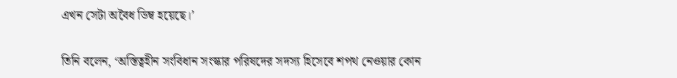এখন সেটা অবৈধ ডিম্ব হয়েছে।’

তিনি বলেন, ‘অস্তিত্বহীন সংবিধান সংস্কার পরিষদের সদস্য হিসেবে শপথ নেওয়ার কোন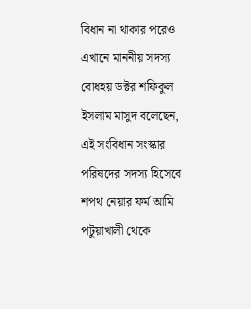বিধান না থাকার পরেও  এখানে মাননীয় সদস্য বোধহয় ডক্টর শফিকুল ইসলাম মাসুদ বলেছেন, এই সংবিধান সংস্কার পরিষদের সদস্য হিসেবে শপথ নেয়ার ফর্ম আমি পটুয়াখালী থেকে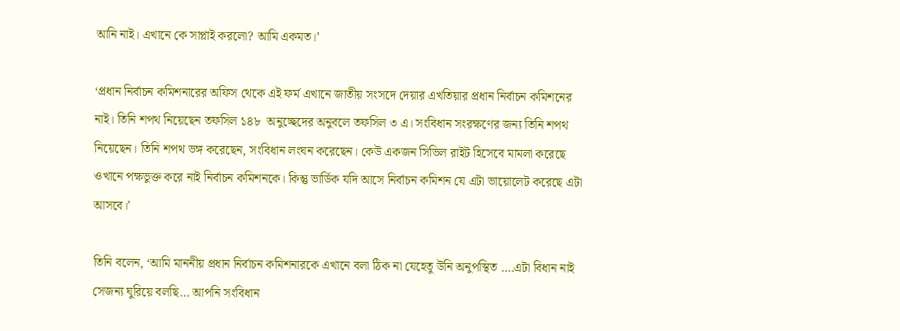আনি নাই। এখানে কে সাপ্লাই করলো? আমি একমত।’

‘প্রধান নির্বাচন কমিশনারের অফিস থেকে এই ফর্ম এখানে জাতীয় সংসদে দেয়ার এখতিয়ার প্রধান নির্বাচন কমিশনের নাই। তিনি শপথ নিয়েছেন তফসিল ১৪৮  অনুচ্ছেদের অনুবলে তফসিল ৩ এ। সংবিধান সংরক্ষণের জন্য তিনি শপথ নিয়েছেন। তিনি শপথ ভঙ্গ করেছেন, সংবিধান লংঘন করেছেন। কেউ একজন সিভিল রাইট হিসেবে মামলা করেছে ওখানে পক্ষভুক্ত করে নাই নির্বাচন কমিশনকে। কিন্তু ভার্ডিক যদি আসে নির্বাচন কমিশন যে এটা ভায়োলেট করেছে এটা আসবে।’

তিনি বলেন, ‘আমি মাননীয় প্রধান নির্বাচন কমিশনারকে এখানে বলা ঠিক না যেহেতু উনি অনুপস্থিত ….এটা বিধান নাই সেজন্য ঘুরিয়ে বলছি… আপনি সংবিধান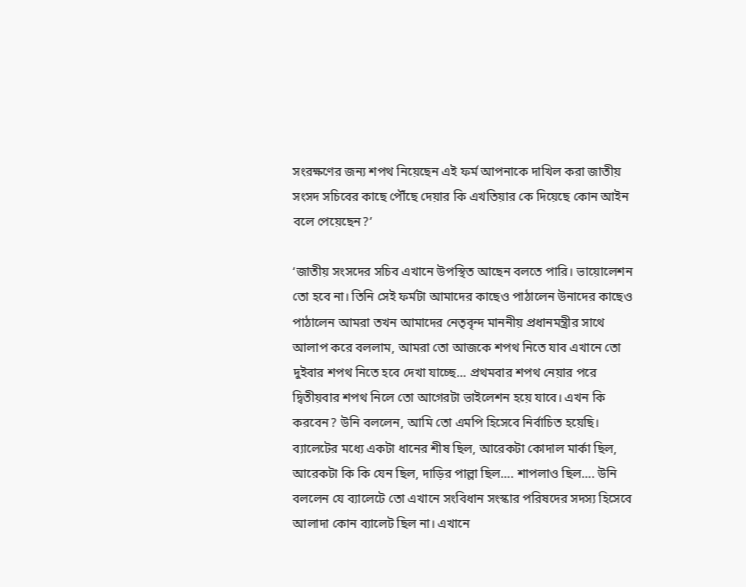সংরক্ষণের জন্য শপথ নিয়েছেন এই ফর্ম আপনাকে দাখিল করা জাতীয় সংসদ সচিবের কাছে পৌঁছে দেয়ার কি এখতিয়ার কে দিয়েছে কোন আইন বলে পেয়েছেন?’

‘জাতীয় সংসদের সচিব এখানে উপস্থিত আছেন বলতে পারি। ভায়োলেশন তো হবে না। তিনি সেই ফর্মটা আমাদের কাছেও পাঠালেন উনাদের কাছেও পাঠালেন আমরা তখন আমাদের নেতৃবৃন্দ মাননীয় প্রধানমন্ত্রীর সাথে আলাপ করে বললাম, আমরা তো আজকে শপথ নিতে যাব এখানে তো দুইবার শপথ নিতে হবে দেখা যাচ্ছে… প্রথমবার শপথ নেয়ার পরে দ্বিতীয়বার শপথ নিলে তো আগেরটা ভাইলেশন হয়ে যাবে। এখন কি করবেন? উনি বললেন, আমি তো এমপি হিসেবে নির্বাচিত হয়েছি। ব্যালেটের মধ্যে একটা ধানের শীষ ছিল, আরেকটা কোদাল মার্কা ছিল, আরেকটা কি কি যেন ছিল, দাড়ির পাল্লা ছিল…. শাপলাও ছিল…. উনি বললেন যে ব্যালেটে তো এখানে সংবিধান সংস্কার পরিষদের সদস্য হিসেবে আলাদা কোন ব্যালেট ছিল না। এখানে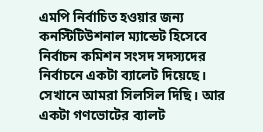এমপি নির্বাচিত হওয়ার জন্য কনস্টিটিউশনাল ম্যান্ডেট হিসেবে নির্বাচন কমিশন সংসদ সদস্যদের নির্বাচনে একটা ব্যালেট দিয়েছে। সেখানে আমরা সিলসিল দিছি। আর একটা গণভোটের ব্যালট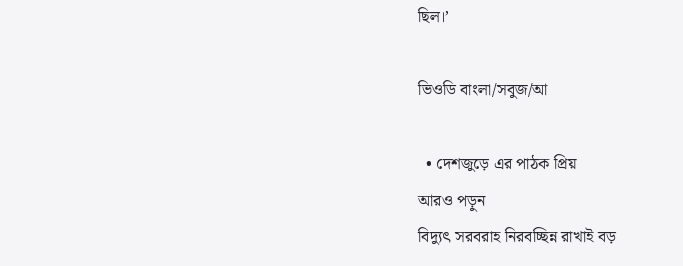ছিল।’

ভিওডি বাংলা/সবুজ/আ

  • দেশজুড়ে এর পাঠক প্রিয়
আরও পড়ুন
বিদ্যুৎ সরবরাহ নিরবচ্ছিন্ন রাখাই বড়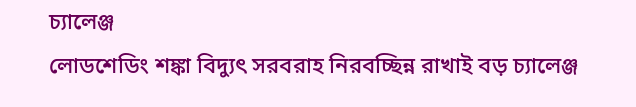চ্যালেঞ্জ
লোডশেডিং শঙ্কা বিদ্যুৎ সরবরাহ নিরবচ্ছিন্ন রাখাই বড় চ্যালেঞ্জ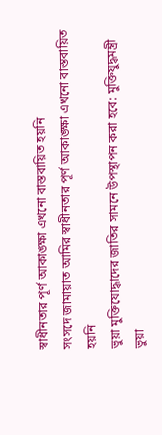স্বাধীনতার পূর্ণ আকাঙ্ক্ষা এখনো বাস্তবায়িত হয়নি
সংসদে জামায়াত আমির স্বাধীনতার পূর্ণ আকাঙ্ক্ষা এখনো বাস্তবায়িত হয়নি
ভুয়া মুক্তিযোদ্ধাদের জাতির সামনে উপস্থাপন করা হবে: মুক্তিযুদ্ধমন্ত্রী
ভুয়া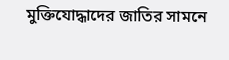মুক্তিযোদ্ধাদের জাতির সামনে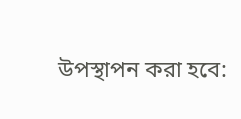উপস্থাপন করা হবে: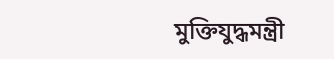মুক্তিযুদ্ধমন্ত্রী